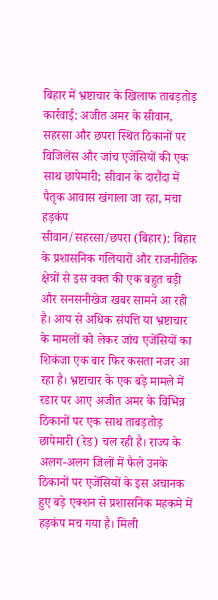बिहार में भ्रष्टाचार के खिलाफ ताबड़तोड़ कार्रवाई: अजीत अमर के सीवान, सहरसा और छपरा स्थित ठिकानों पर विजिलेंस और जांच एजेंसियों की एक साथ छापेमारी; सीवान के दारौंदा में पैतृक आवास खंगाला जा रहा, मचा हड़कंप
सीवान/सहरसा/छपरा (बिहार): बिहार के प्रशासनिक गलियारों और राजनीतिक क्षेत्रों से इस वक्त की एक बहुत बड़ी और सनसनीखेज खबर सामने आ रही है। आय से अधिक संपत्ति या भ्रष्टाचार के मामलों को लेकर जांच एजेंसियों का शिकंजा एक बार फिर कसता नजर आ रहा है। भ्रष्टाचार के एक बड़े मामले में रडार पर आए अजीत अमर के विभिन्न ठिकानों पर एक साथ ताबड़तोड़ छापेमारी (रेड) चल रही है। राज्य के अलग-अलग जिलों में फैले उनके ठिकानों पर एजेंसियों के इस अचानक हुए बड़े एक्शन से प्रशासनिक महकमे में हड़कंप मच गया है। मिली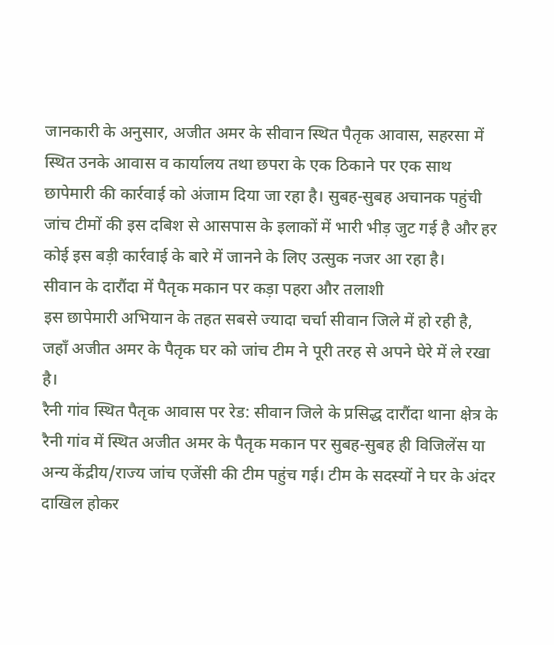जानकारी के अनुसार, अजीत अमर के सीवान स्थित पैतृक आवास, सहरसा में स्थित उनके आवास व कार्यालय तथा छपरा के एक ठिकाने पर एक साथ छापेमारी की कार्रवाई को अंजाम दिया जा रहा है। सुबह-सुबह अचानक पहुंची जांच टीमों की इस दबिश से आसपास के इलाकों में भारी भीड़ जुट गई है और हर कोई इस बड़ी कार्रवाई के बारे में जानने के लिए उत्सुक नजर आ रहा है।
सीवान के दारौंदा में पैतृक मकान पर कड़ा पहरा और तलाशी
इस छापेमारी अभियान के तहत सबसे ज्यादा चर्चा सीवान जिले में हो रही है, जहाँ अजीत अमर के पैतृक घर को जांच टीम ने पूरी तरह से अपने घेरे में ले रखा है।
रैनी गांव स्थित पैतृक आवास पर रेड: सीवान जिले के प्रसिद्ध दारौंदा थाना क्षेत्र के रैनी गांव में स्थित अजीत अमर के पैतृक मकान पर सुबह-सुबह ही विजिलेंस या अन्य केंद्रीय/राज्य जांच एजेंसी की टीम पहुंच गई। टीम के सदस्यों ने घर के अंदर दाखिल होकर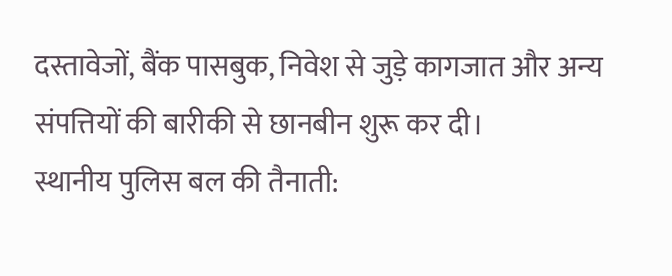दस्तावेजों, बैंक पासबुक, निवेश से जुड़े कागजात और अन्य संपत्तियों की बारीकी से छानबीन शुरू कर दी।
स्थानीय पुलिस बल की तैनाती: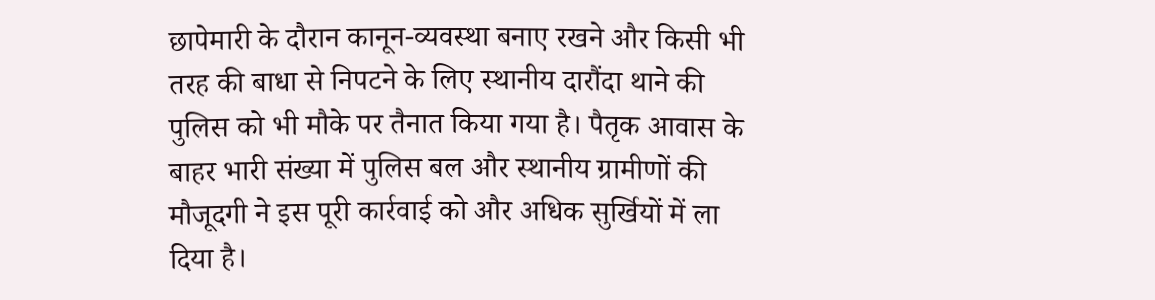छापेमारी के दौरान कानून-व्यवस्था बनाए रखने और किसी भी तरह की बाधा से निपटने के लिए स्थानीय दारौंदा थाने की पुलिस को भी मौके पर तैनात किया गया है। पैतृक आवास के बाहर भारी संख्या में पुलिस बल और स्थानीय ग्रामीणों की मौजूदगी ने इस पूरी कार्रवाई को और अधिक सुर्खियों में ला दिया है।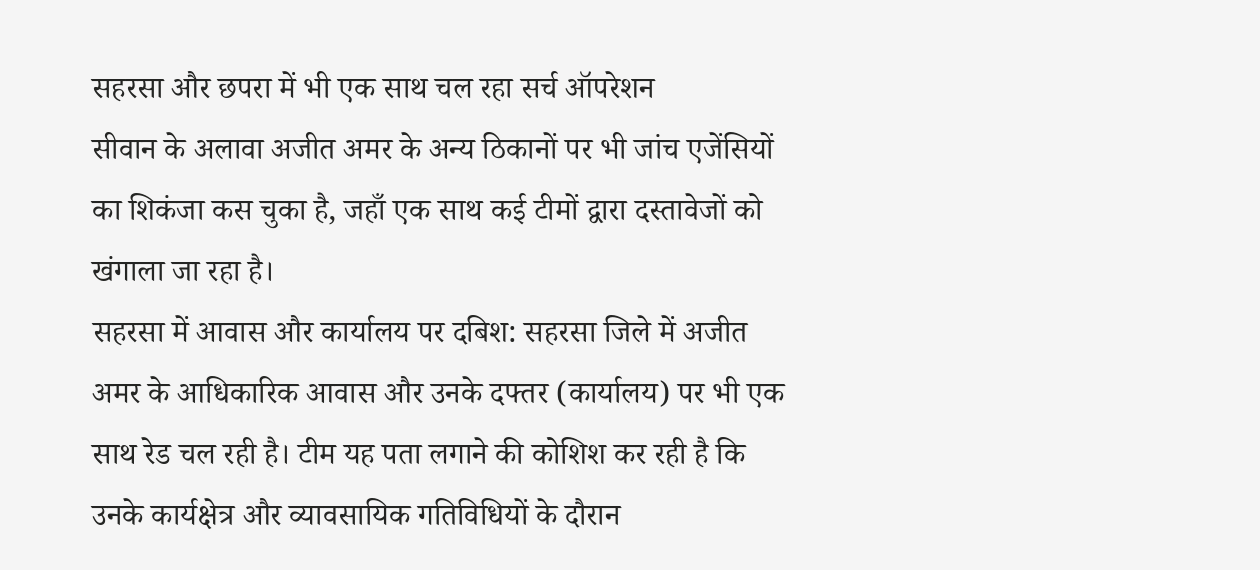सहरसा और छपरा में भी एक साथ चल रहा सर्च ऑपरेशन
सीवान के अलावा अजीत अमर के अन्य ठिकानों पर भी जांच एजेंसियों का शिकंजा कस चुका है, जहाँ एक साथ कई टीमों द्वारा दस्तावेजों को खंगाला जा रहा है।
सहरसा में आवास और कार्यालय पर दबिश: सहरसा जिले में अजीत अमर के आधिकारिक आवास और उनके दफ्तर (कार्यालय) पर भी एक साथ रेड चल रही है। टीम यह पता लगाने की कोशिश कर रही है कि उनके कार्यक्षेत्र और व्यावसायिक गतिविधियों के दौरान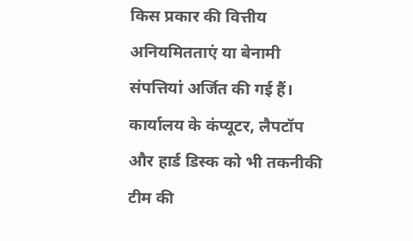किस प्रकार की वित्तीय अनियमितताएं या बेनामी संपत्तियां अर्जित की गई हैं। कार्यालय के कंप्यूटर, लैपटॉप और हार्ड डिस्क को भी तकनीकी टीम की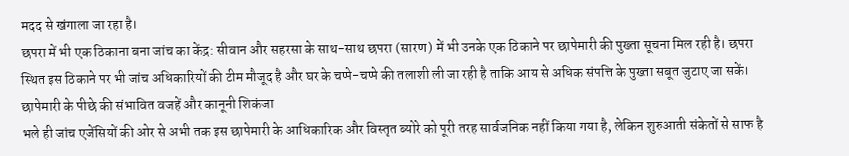मदद से खंगाला जा रहा है।
छपरा में भी एक ठिकाना बना जांच का केंद्र: सीवान और सहरसा के साथ-साथ छपरा (सारण) में भी उनके एक ठिकाने पर छापेमारी की पुख्ता सूचना मिल रही है। छपरा स्थित इस ठिकाने पर भी जांच अधिकारियों की टीम मौजूद है और घर के चप्पे-चप्पे की तलाशी ली जा रही है ताकि आय से अधिक संपत्ति के पुख्ता सबूत जुटाए जा सकें।
छापेमारी के पीछे की संभावित वजहें और कानूनी शिकंजा
भले ही जांच एजेंसियों की ओर से अभी तक इस छापेमारी के आधिकारिक और विस्तृत ब्योरे को पूरी तरह सार्वजनिक नहीं किया गया है, लेकिन शुरुआती संकेतों से साफ है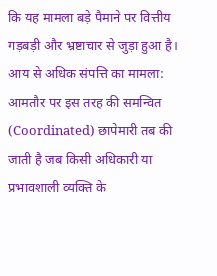कि यह मामला बड़े पैमाने पर वित्तीय गड़बड़ी और भ्रष्टाचार से जुड़ा हुआ है।
आय से अधिक संपत्ति का मामला: आमतौर पर इस तरह की समन्वित (Coordinated) छापेमारी तब की जाती है जब किसी अधिकारी या प्रभावशाली व्यक्ति के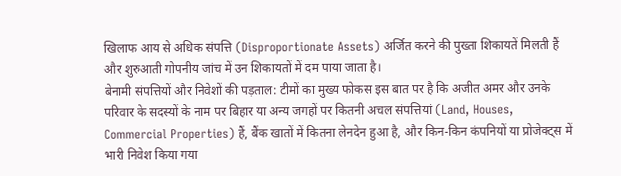खिलाफ आय से अधिक संपत्ति (Disproportionate Assets) अर्जित करने की पुख्ता शिकायतें मिलती हैं और शुरुआती गोपनीय जांच में उन शिकायतों में दम पाया जाता है।
बेनामी संपत्तियों और निवेशों की पड़ताल: टीमों का मुख्य फोकस इस बात पर है कि अजीत अमर और उनके परिवार के सदस्यों के नाम पर बिहार या अन्य जगहों पर कितनी अचल संपत्तियां (Land, Houses, Commercial Properties) हैं, बैंक खातों में कितना लेनदेन हुआ है, और किन-किन कंपनियों या प्रोजेक्ट्स में भारी निवेश किया गया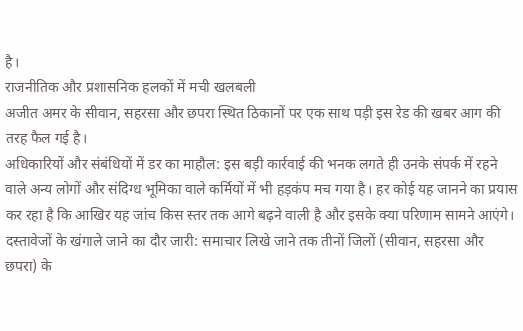है।
राजनीतिक और प्रशासनिक हलकों में मची खलबली
अजीत अमर के सीवान, सहरसा और छपरा स्थित ठिकानों पर एक साथ पड़ी इस रेड की खबर आग की तरह फैल गई है।
अधिकारियों और संबंधियों में डर का माहौल: इस बड़ी कार्रवाई की भनक लगते ही उनके संपर्क में रहने वाले अन्य लोगों और संदिग्ध भूमिका वाले कर्मियों में भी हड़कंप मच गया है। हर कोई यह जानने का प्रयास कर रहा है कि आखिर यह जांच किस स्तर तक आगे बढ़ने वाली है और इसके क्या परिणाम सामने आएंगे।
दस्तावेजों के खंगाले जाने का दौर जारी: समाचार लिखे जाने तक तीनों जिलों (सीवान, सहरसा और छपरा) के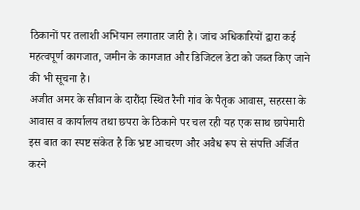ठिकानों पर तलाशी अभियान लगातार जारी है। जांच अधिकारियों द्वारा कई महत्वपूर्ण कागजात, जमीन के कागजात और डिजिटल डेटा को जब्त किए जाने की भी सूचना है।
अजीत अमर के सीवान के दारौंदा स्थित रैनी गांव के पैतृक आवास, सहरसा के आवास व कार्यालय तथा छपरा के ठिकाने पर चल रही यह एक साथ छापेमारी इस बात का स्पष्ट संकेत है कि भ्रष्ट आचरण और अवैध रूप से संपत्ति अर्जित करने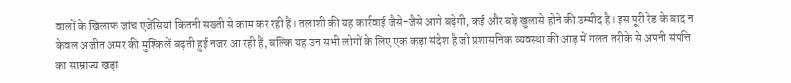वालों के खिलाफ जांच एजेंसियां कितनी सख्ती से काम कर रही हैं। तलाशी की यह कार्रवाई जैसे-जैसे आगे बढ़ेगी, कई और बड़े खुलासे होने की उम्मीद है। इस पूरी रेड के बाद न केवल अजीत अमर की मुश्किलें बढ़ती हुई नजर आ रही हैं, बल्कि यह उन सभी लोगों के लिए एक कड़ा संदेश है जो प्रशासनिक व्यवस्था की आड़ में गलत तरीके से अपनी संपत्ति का साम्राज्य खड़ा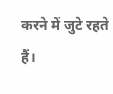करने में जुटे रहते हैं।